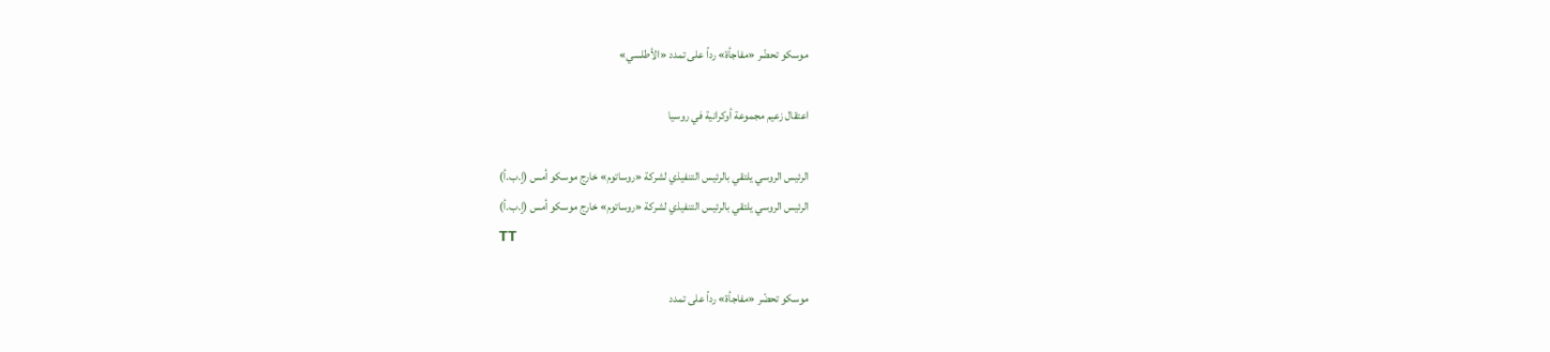موسكو تحضّر «مفاجأة» رداً على تمدد «الأطلسي»

اعتقال زعيم مجموعة أوكرانية في روسيا

الرئيس الروسي يلتقي بالرئيس التنفيذي لشركة «روساتوم» خارج موسكو أمس (إ.ب.أ)
الرئيس الروسي يلتقي بالرئيس التنفيذي لشركة «روساتوم» خارج موسكو أمس (إ.ب.أ)
TT

موسكو تحضّر «مفاجأة» رداً على تمدد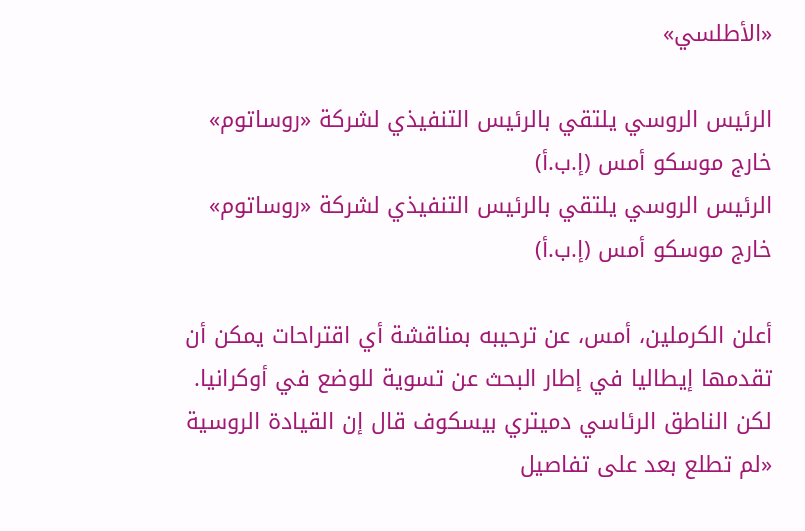«الأطلسي»

الرئيس الروسي يلتقي بالرئيس التنفيذي لشركة «روساتوم» خارج موسكو أمس (إ.ب.أ)
الرئيس الروسي يلتقي بالرئيس التنفيذي لشركة «روساتوم» خارج موسكو أمس (إ.ب.أ)

أعلن الكرملين، أمس، عن ترحيبه بمناقشة أي اقتراحات يمكن أن تقدمها إيطاليا في إطار البحث عن تسوية للوضع في أوكرانيا. لكن الناطق الرئاسي دميتري بيسكوف قال إن القيادة الروسية «لم تطلع بعد على تفاصيل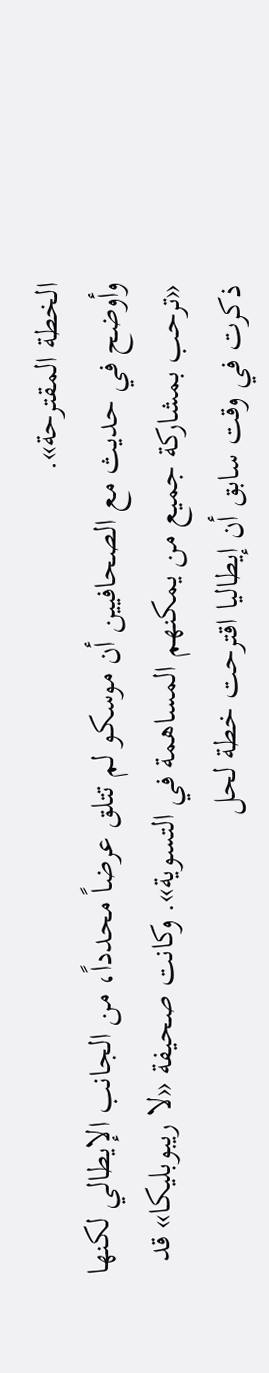الخطة المقترحة».
وأوضح في حديث مع الصحافيين أن موسكو لم تتلق عرضاً محدداً، من الجانب الإيطالي لكنها «ترحب بمشاركة جميع من يمكنهم المساهمة في التسوية». وكانت صحيفة «لا ريبوبليكا» قد ذكرت في وقت سابق أن إيطاليا اقترحت خطة لحل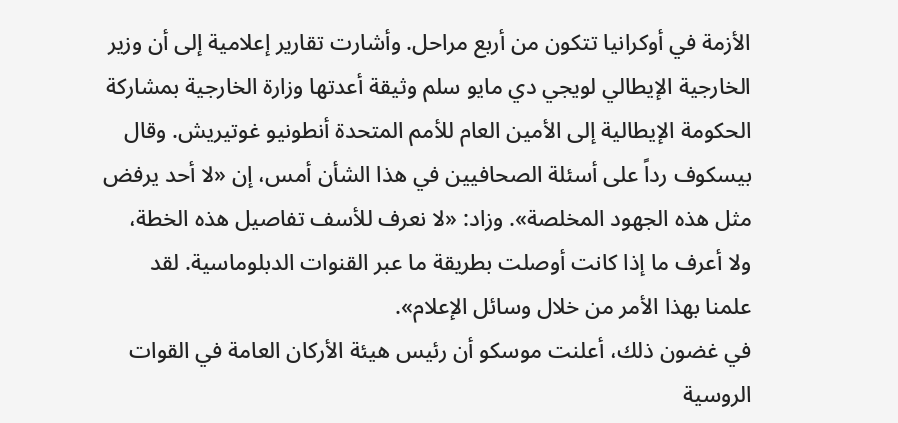الأزمة في أوكرانيا تتكون من أربع مراحل. وأشارت تقارير إعلامية إلى أن وزير الخارجية الإيطالي لويجي دي مايو سلم وثيقة أعدتها وزارة الخارجية بمشاركة الحكومة الإيطالية إلى الأمين العام للأمم المتحدة أنطونيو غوتيريش. وقال بيسكوف رداً على أسئلة الصحافيين في هذا الشأن أمس، إن «لا أحد يرفض مثل هذه الجهود المخلصة». وزاد: «لا نعرف للأسف تفاصيل هذه الخطة، ولا أعرف ما إذا كانت أوصلت بطريقة ما عبر القنوات الدبلوماسية. لقد علمنا بهذا الأمر من خلال وسائل الإعلام».
في غضون ذلك، أعلنت موسكو أن رئيس هيئة الأركان العامة في القوات الروسية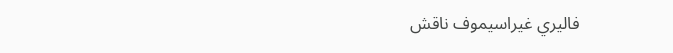فاليري غيراسيموف ناقش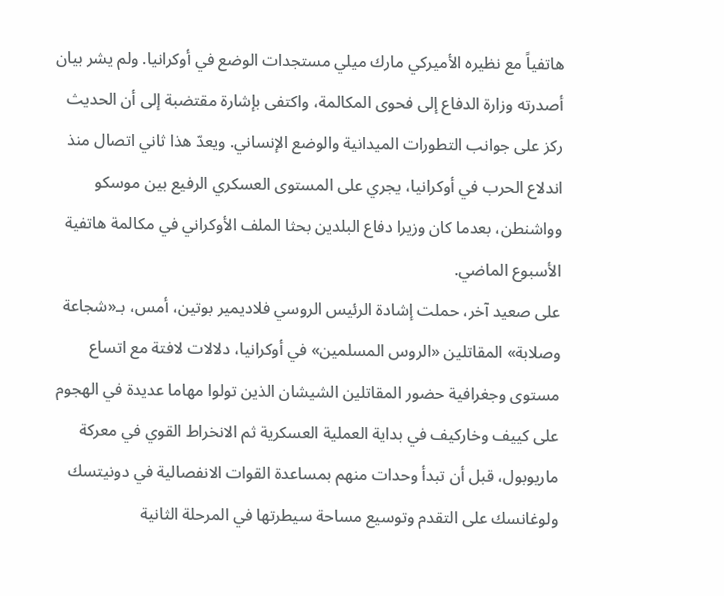هاتفياً مع نظيره الأميركي مارك ميلي مستجدات الوضع في أوكرانيا. ولم يشر بيان أصدرته وزارة الدفاع إلى فحوى المكالمة، واكتفى بإشارة مقتضبة إلى أن الحديث ركز على جوانب التطورات الميدانية والوضع الإنساني. ويعدّ هذا ثاني اتصال منذ اندلاع الحرب في أوكرانيا، يجري على المستوى العسكري الرفيع بين موسكو وواشنطن، بعدما كان وزيرا دفاع البلدين بحثا الملف الأوكراني في مكالمة هاتفية الأسبوع الماضي.
على صعيد آخر، حملت إشادة الرئيس الروسي فلاديمير بوتين، أمس، بـ«شجاعة وصلابة» المقاتلين «الروس المسلمين» في أوكرانيا، دلالات لافتة مع اتساع مستوى وجغرافية حضور المقاتلين الشيشان الذين تولوا مهاما عديدة في الهجوم على كييف وخاركيف في بداية العملية العسكرية ثم الانخراط القوي في معركة ماريوبول، قبل أن تبدأ وحدات منهم بمساعدة القوات الانفصالية في دونيتسك ولوغانسك على التقدم وتوسيع مساحة سيطرتها في المرحلة الثانية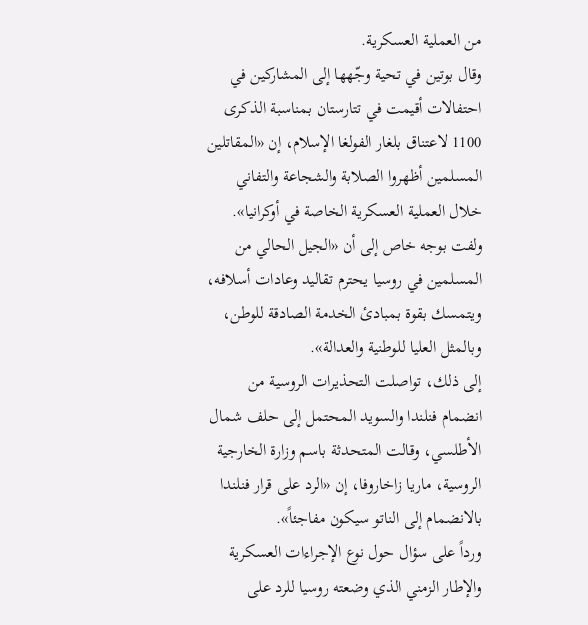من العملية العسكرية.
وقال بوتين في تحية وجّهها إلى المشاركين في احتفالات أقيمت في تتارستان بمناسبة الذكرى 1100 لاعتناق بلغار الفولغا الإسلام، إن «المقاتلين المسلمين أظهروا الصلابة والشجاعة والتفاني خلال العملية العسكرية الخاصة في أوكرانيا». ولفت بوجه خاص إلى أن «الجيل الحالي من المسلمين في روسيا يحترم تقاليد وعادات أسلافه، ويتمسك بقوة بمبادئ الخدمة الصادقة للوطن، وبالمثل العليا للوطنية والعدالة».
إلى ذلك، تواصلت التحذيرات الروسية من انضمام فنلندا والسويد المحتمل إلى حلف شمال الأطلسي، وقالت المتحدثة باسم وزارة الخارجية الروسية، ماريا زاخاروفا، إن «الرد على قرار فنلندا بالانضمام إلى الناتو سيكون مفاجئاً».
ورداً على سؤال حول نوع الإجراءات العسكرية والإطار الزمني الذي وضعته روسيا للرد على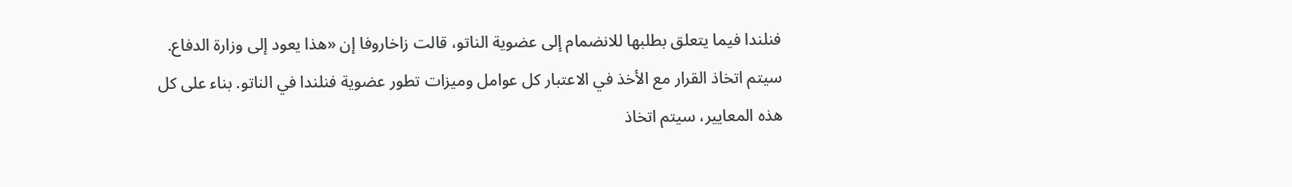فنلندا فيما يتعلق بطلبها للانضمام إلى عضوية الناتو، قالت زاخاروفا إن «هذا يعود إلى وزارة الدفاع. سيتم اتخاذ القرار مع الأخذ في الاعتبار كل عوامل وميزات تطور عضوية فنلندا في الناتو. بناء على كل هذه المعايير، سيتم اتخاذ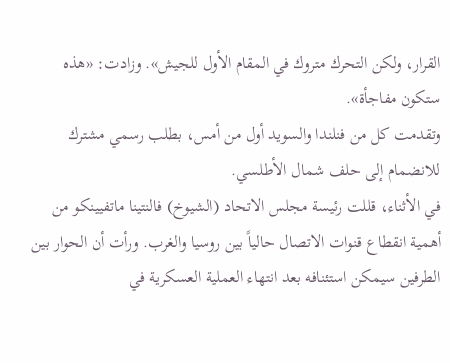القرار، ولكن التحرك متروك في المقام الأول للجيش». وزادت: «هذه ستكون مفاجأة».
وتقدمت كل من فنلندا والسويد أول من أمس، بطلب رسمي مشترك للانضمام إلى حلف شمال الأطلسي.
في الأثناء، قللت رئيسة مجلس الاتحاد (الشيوخ) فالنتينا ماتفيينكو من أهمية انقطاع قنوات الاتصال حالياً بين روسيا والغرب. ورأت أن الحوار بين الطرفين سيمكن استئنافه بعد انتهاء العملية العسكرية في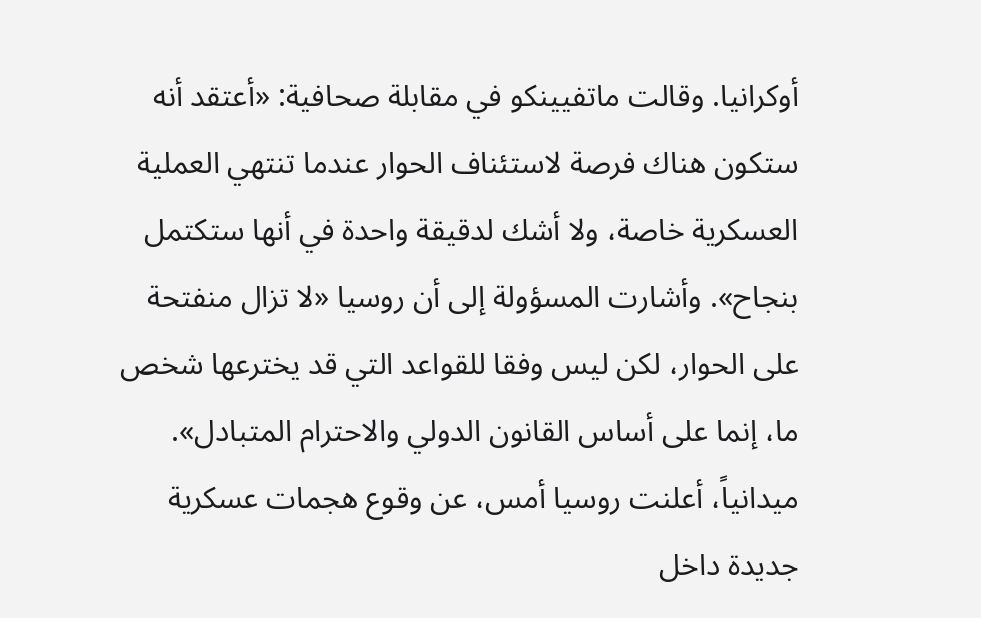أوكرانيا. وقالت ماتفيينكو في مقابلة صحافية: «أعتقد أنه ستكون هناك فرصة لاستئناف الحوار عندما تنتهي العملية العسكرية خاصة، ولا أشك لدقيقة واحدة في أنها ستكتمل بنجاح». وأشارت المسؤولة إلى أن روسيا «لا تزال منفتحة على الحوار، لكن ليس وفقا للقواعد التي قد يخترعها شخص ما، إنما على أساس القانون الدولي والاحترام المتبادل».
ميدانياً، أعلنت روسيا أمس، عن وقوع هجمات عسكرية جديدة داخل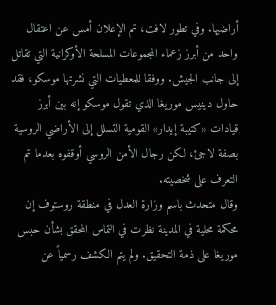أراضيها. وفي تطور لافت، تم الإعلان أمس عن اعتقال واحد من أبرز زعماء المجموعات المسلحة الأوكرانية التي تقاتل إلى جانب الجيش. ووفقا للمعطيات التي نشرتها موسكو، فقد حاول دينيس موريغا الذي تقول موسكو إنه بين أبرز قيادات «كتيبة إيدار» القومية التسلل إلى الأراضي الروسية بصفة لاجئ، لكن رجال الأمن الروسي أوقفوه بعدما تم التعرف على شخصيته.
وقال متحدث باسم وزارة العدل في منطقة روستوف إن محكمة محلية في المدينة نظرت في التماس المحقق بشأن حبس موريغا على ذمة التحقيق. ولم يتم الكشف رسمياً عن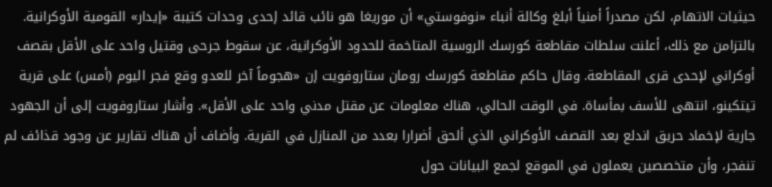حيثيات الاتهام، لكن مصدراً أمنياً أبلغ وكالة أنباء «نوفوستي» أن موريغا هو نائب قائد إحدى وحدات كتيبة «إيدار» القومية الأوكرانية.
بالتزامن مع ذلك، أعلنت سلطات مقاطعة كورسك الروسية المتاخمة للحدود الأوكرانية، عن سقوط جرحى وقتيل واحد على الأقل بقصف أوكراني لإحدى قرى المقاطعة. وقال حاكم مقاطعة كورسك رومان ستاروفويت إن «هجوماً آخر للعدو وقع فجر اليوم (أمس) على قرية تيتكينو، انتهى للأسف بمأساة. في الوقت الحالي، هناك معلومات عن مقتل مدني واحد على الأقل». وأشار ستاروفويت إلى أن الجهود جارية لإخماد حريق اندلع بعد القصف الأوكراني الذي ألحق أضرارا بعدد من المنازل في القرية. وأضاف أن هناك تقارير عن وجود قذائف لم تنفجر، وأن متخصصين يعملون في الموقع لجمع البيانات حول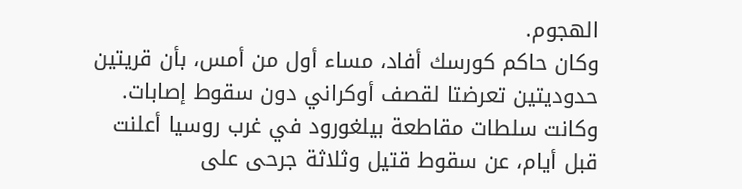الهجوم.
وكان حاكم كورسك أفاد، مساء أول من أمس، بأن قريتين حدوديتين تعرضتا لقصف أوكراني دون سقوط إصابات.
وكانت سلطات مقاطعة بيلغورود في غرب روسيا أعلنت قبل أيام، عن سقوط قتيل وثلاثة جرحى على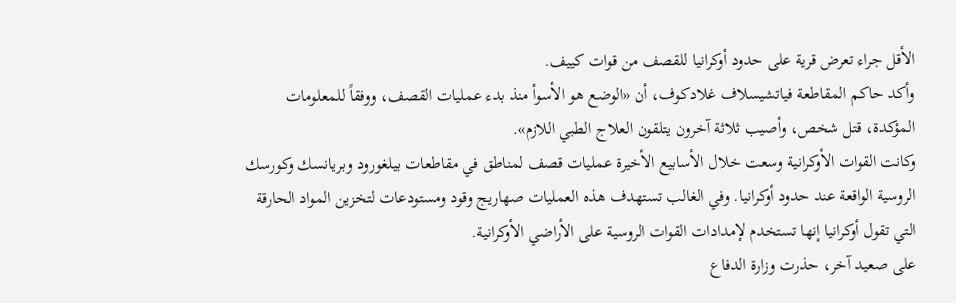الأقل جراء تعرض قرية على حدود أوكرانيا للقصف من قوات كييف.
وأكد حاكم المقاطعة فياتشيسلاف غلادكوف، أن «الوضع هو الأسوأ منذ بدء عمليات القصف، ووفقاً للمعلومات المؤكدة، قتل شخص، وأصيب ثلاثة آخرون يتلقون العلاج الطبي اللازم».
وكانت القوات الأوكرانية وسعت خلال الأسابيع الأخيرة عمليات قصف لمناطق في مقاطعات بيلغورود وبريانسك وكورسك الروسية الواقعة عند حدود أوكرانيا. وفي الغالب تستهدف هذه العمليات صهاريج وقود ومستودعات لتخزين المواد الحارقة التي تقول أوكرانيا إنها تستخدم لإمدادات القوات الروسية على الأراضي الأوكرانية.
على صعيد آخر، حذرت وزارة الدفاع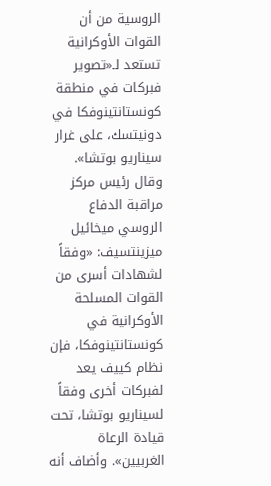الروسية من أن القوات الأوكرانية تستعد لـ«تصوير فبركات في منطقة كونستانتينوفكا في دونيتسك، على غرار سيناريو بوتشا». وقال رئيس مركز مراقبة الدفاع الروسي ميخائيل ميزينتسيف: «وفقاً لشهادات أسرى من القوات المسلحة الأوكرانية في كونستانتينوفكا، فإن نظام كييف يعد لفبركات أخرى وفقاً لسيناريو بوتشا، تحت قيادة الرعاة الغربيين». وأضاف أنه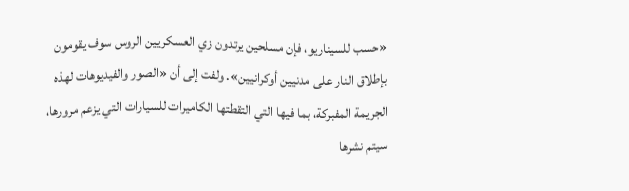«حسب للسيناريو، فإن مسلحين يرتدون زي العسكريين الروس سوف يقومون بإطلاق النار على مدنيين أوكرانيين». ولفت إلى أن «الصور والفيديوهات لهذه الجريمة المفبركة، بما فيها التي التقطتها الكاميرات للسيارات التي يزعم مرورها، سيتم نشرها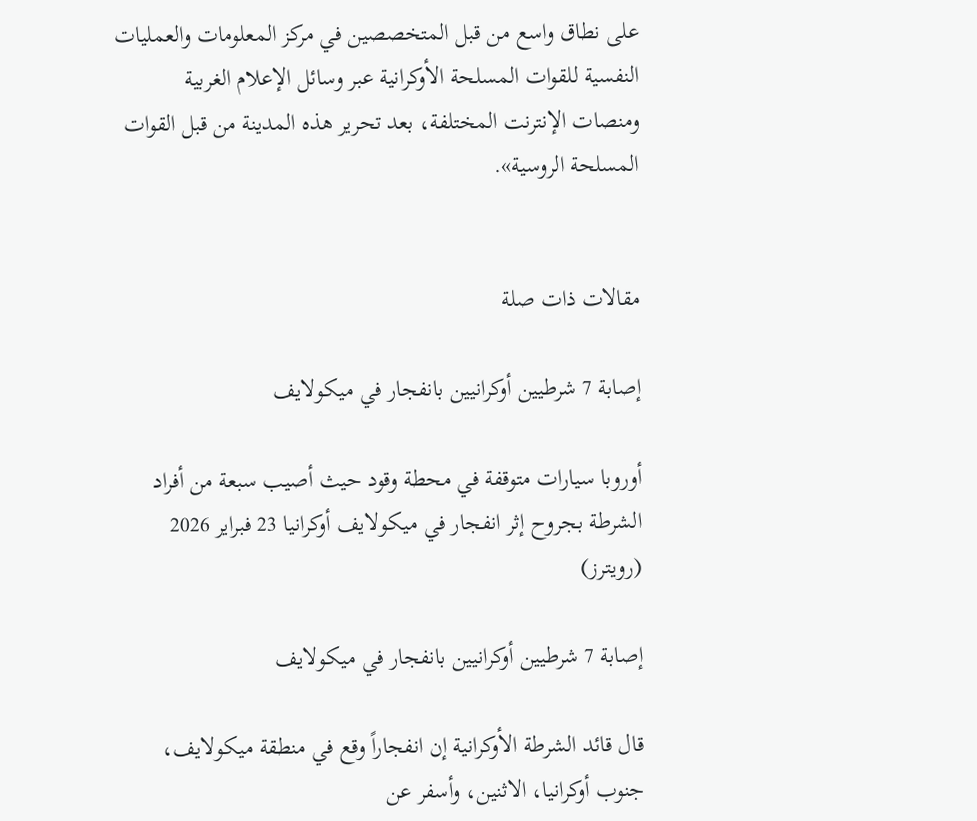على نطاق واسع من قبل المتخصصين في مركز المعلومات والعمليات النفسية للقوات المسلحة الأوكرانية عبر وسائل الإعلام الغربية ومنصات الإنترنت المختلفة، بعد تحرير هذه المدينة من قبل القوات المسلحة الروسية».


مقالات ذات صلة

إصابة 7 شرطيين أوكرانيين بانفجار في ميكولايف

أوروبا سيارات متوقفة في محطة وقود حيث أصيب سبعة من أفراد الشرطة بجروح إثر انفجار في ميكولايف أوكرانيا 23 فبراير 2026 (رويترز)

إصابة 7 شرطيين أوكرانيين بانفجار في ميكولايف

قال قائد الشرطة الأوكرانية إن انفجاراً وقع في منطقة ميكولايف، جنوب أوكرانيا، الاثنين، وأسفر عن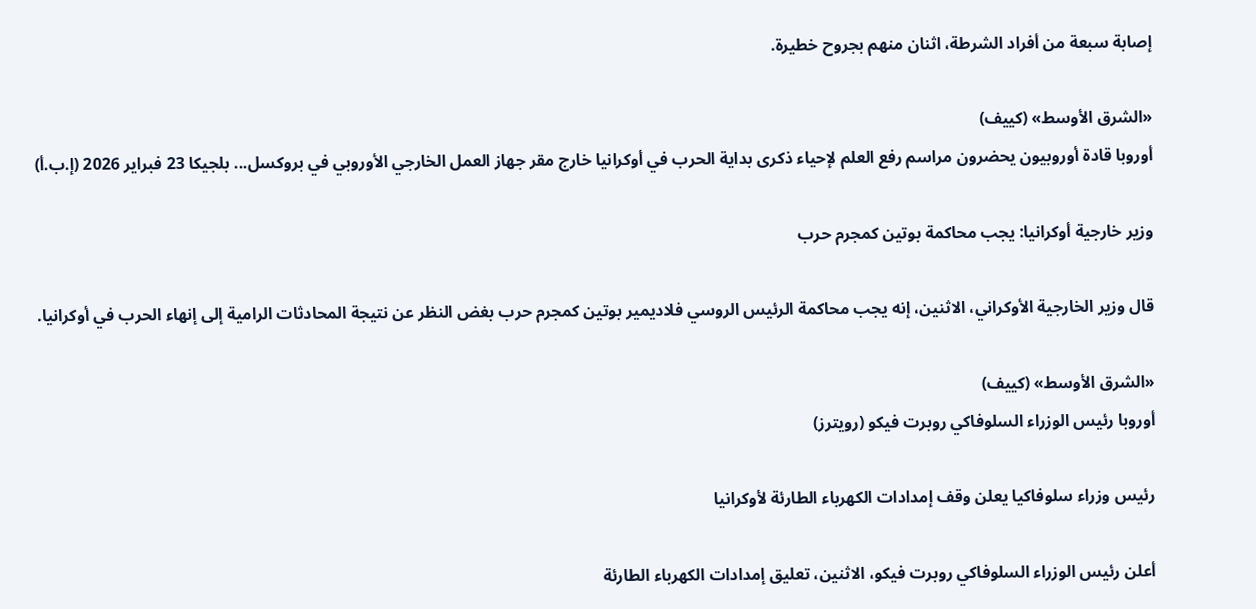إصابة سبعة من أفراد الشرطة، اثنان منهم بجروح خطيرة.

«الشرق الأوسط» (كييف)
أوروبا قادة أوروبيون يحضرون مراسم رفع العلم لإحياء ذكرى بداية الحرب في أوكرانيا خارج مقر جهاز العمل الخارجي الأوروبي في بروكسل... بلجيكا 23 فبراير 2026 (إ.ب.أ)

وزير خارجية أوكرانيا: يجب محاكمة بوتين كمجرم حرب

قال وزير الخارجية الأوكراني، الاثنين، إنه يجب محاكمة الرئيس الروسي فلاديمير بوتين كمجرم حرب بغض النظر عن نتيجة المحادثات الرامية إلى إنهاء الحرب في أوكرانيا.

«الشرق الأوسط» (كييف)
أوروبا رئيس الوزراء السلوفاكي روبرت فيكو (رويترز)

رئيس وزراء سلوفاكيا يعلن وقف إمدادات الكهرباء الطارئة لأوكرانيا

أعلن رئيس الوزراء السلوفاكي روبرت فيكو، الاثنين، تعليق إمدادات الكهرباء الطارئة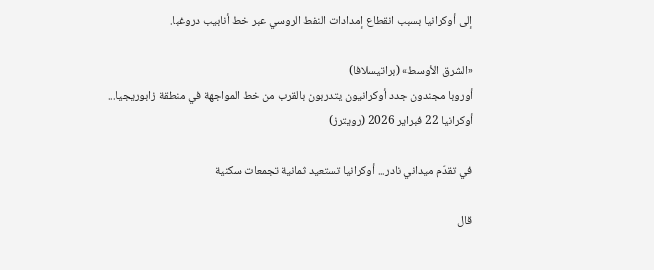إلى أوكرانيا بسبب انقطاع إمدادات النفط الروسي عبر خط أنابيب دروغبا.

«الشرق الأوسط» (براتيسلافا)
أوروبا مجندون جدد أوكرانيون يتدربون بالقرب من خط المواجهة في منطقة زابوريجيا... أوكرانيا 22 فبراير 2026 (رويترز)

في تقدّم ميداني نادر... أوكرانيا تستعيد ثمانية تجمعات سكنية

قال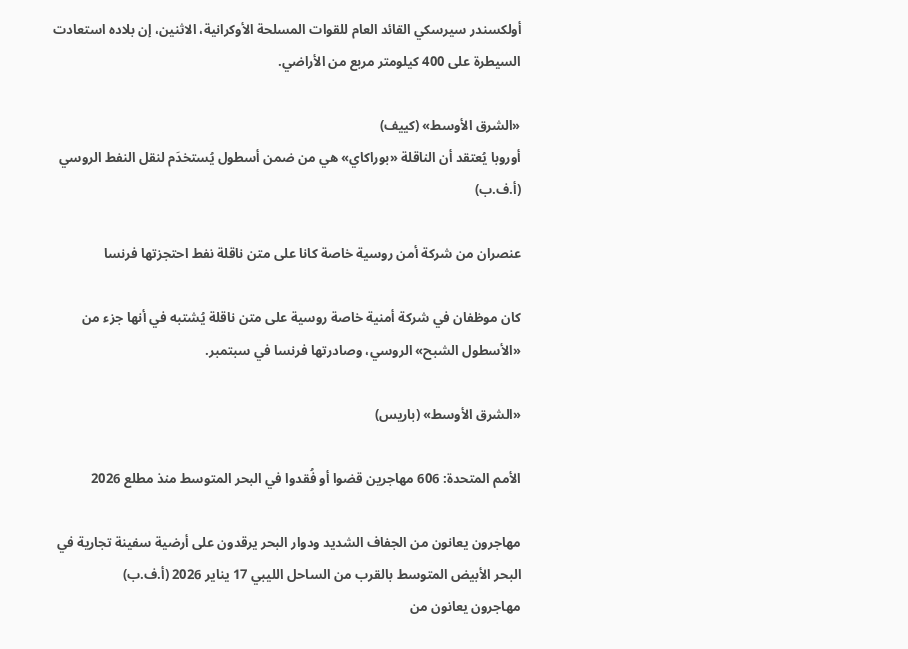أولكسندر سيرسكي القائد العام للقوات المسلحة الأوكرانية، الاثنين، إن بلاده استعادت السيطرة على 400 كيلومتر مربع من الأراضي.

«الشرق الأوسط» (كييف)
أوروبا يُعتقد أن الناقلة «بوراكاي» هي من ضمن أسطول يُستخدَم لنقل النفط الروسي (أ.ف.ب)

عنصران من شركة أمن روسية خاصة كانا على متن ناقلة نفط احتجزتها فرنسا

كان موظفان في شركة أمنية خاصة روسية على متن ناقلة يُشتبه في أنها جزء من «الأسطول الشبح» الروسي، وصادرتها فرنسا في سبتمبر.

«الشرق الأوسط» (باريس)

الأمم المتحدة: 606 مهاجرين قضوا أو فُقدوا في البحر المتوسط منذ مطلع 2026

مهاجرون يعانون من الجفاف الشديد ودوار البحر يرقدون على أرضية سفينة تجارية في البحر الأبيض المتوسط بالقرب من الساحل الليبي 17 يناير 2026 (أ.ف.ب)
مهاجرون يعانون من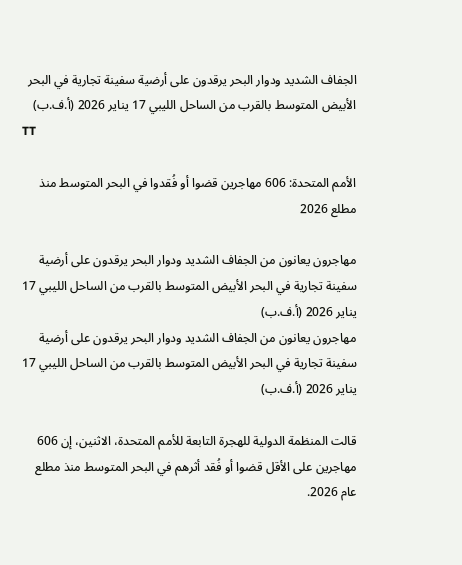الجفاف الشديد ودوار البحر يرقدون على أرضية سفينة تجارية في البحر الأبيض المتوسط بالقرب من الساحل الليبي 17 يناير 2026 (أ.ف.ب)
TT

الأمم المتحدة: 606 مهاجرين قضوا أو فُقدوا في البحر المتوسط منذ مطلع 2026

مهاجرون يعانون من الجفاف الشديد ودوار البحر يرقدون على أرضية سفينة تجارية في البحر الأبيض المتوسط بالقرب من الساحل الليبي 17 يناير 2026 (أ.ف.ب)
مهاجرون يعانون من الجفاف الشديد ودوار البحر يرقدون على أرضية سفينة تجارية في البحر الأبيض المتوسط بالقرب من الساحل الليبي 17 يناير 2026 (أ.ف.ب)

قالت المنظمة الدولية للهجرة التابعة للأمم المتحدة، الاثنين، إن 606 مهاجرين على الأقل قضوا أو فُقد أثرهم في البحر المتوسط منذ مطلع عام 2026.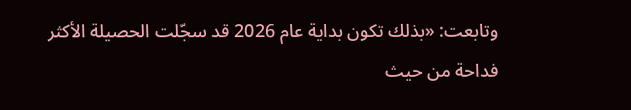وتابعت: «بذلك تكون بداية عام 2026 قد سجّلت الحصيلة الأكثر فداحة من حيث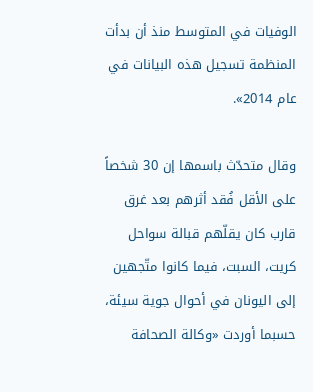الوفيات في المتوسط منذ أن بدأت المنظمة تسجيل هذه البيانات في عام 2014».

وقال متحدّث باسمها إن 30 شخصاً على الأقل فُقد أثرهم بعد غرق قارب كان يقلّهم قبالة سواحل كريت، السبت، فيما كانوا متّجهين إلى اليونان في أحوال جوية سيئة، حسبما أوردت «وكالة الصحافة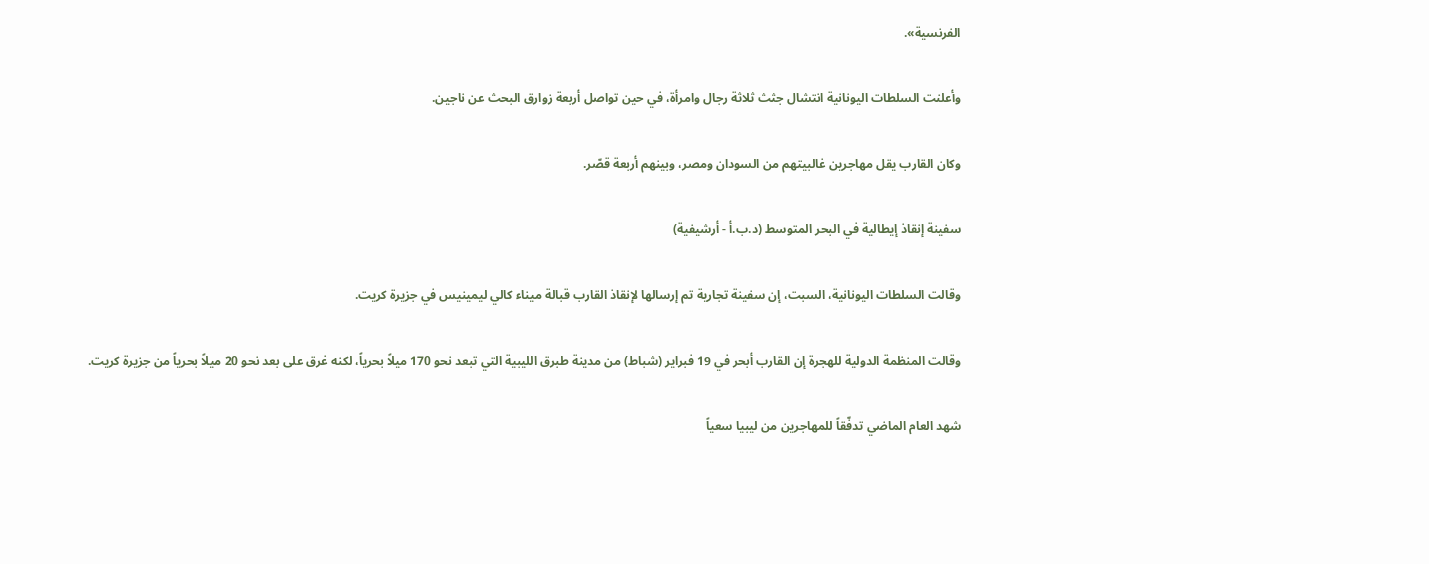الفرنسية».

وأعلنت السلطات اليونانية انتشال جثث ثلاثة رجال وامرأة، في حين تواصل أربعة زوارق البحث عن ناجين.

وكان القارب يقل مهاجرين غالبيتهم من السودان ومصر، وبينهم أربعة قصّر.

سفينة إنقاذ إيطالية في البحر المتوسط (د.ب.أ - أرشيفية)

وقالت السلطات اليونانية، السبت، إن سفينة تجارية تم إرسالها لإنقاذ القارب قبالة ميناء كالي ليمينيس في جزيرة كريت.

وقالت المنظمة الدولية للهجرة إن القارب أبحر في 19 فبراير (شباط) من مدينة طبرق الليبية التي تبعد نحو 170 ميلاً بحرياً، لكنه غرق على بعد نحو 20 ميلاً بحرياً من جزيرة كريت.

شهد العام الماضي تدفّقاً للمهاجرين من ليبيا سعياً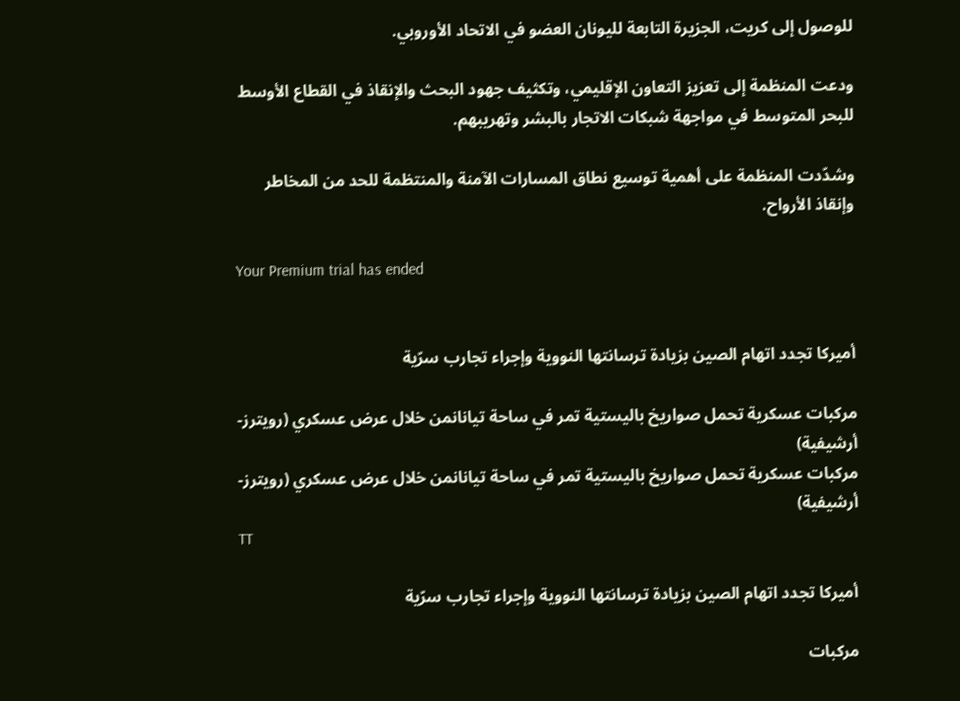للوصول إلى كريت، الجزيرة التابعة لليونان العضو في الاتحاد الأوروبي.

ودعت المنظمة إلى تعزيز التعاون الإقليمي، وتكثيف جهود البحث والإنقاذ في القطاع الأوسط للبحر المتوسط في مواجهة شبكات الاتجار بالبشر وتهريبهم.

وشدّدت المنظمة على أهمية توسيع نطاق المسارات الآمنة والمنتظمة للحد من المخاطر وإنقاذ الأرواح.

Your Premium trial has ended


أميركا تجدد اتهام الصين بزيادة ترسانتها النووية وإجراء تجارب سرّية

مركبات عسكرية تحمل صواريخ باليستية تمر في ساحة تيانانمن خلال عرض عسكري (رويترز-أرشيفية)
مركبات عسكرية تحمل صواريخ باليستية تمر في ساحة تيانانمن خلال عرض عسكري (رويترز-أرشيفية)
TT

أميركا تجدد اتهام الصين بزيادة ترسانتها النووية وإجراء تجارب سرّية

مركبات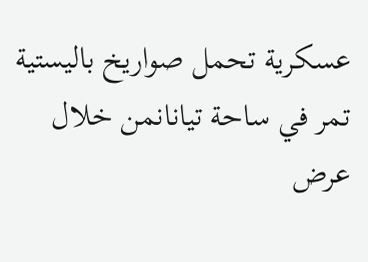عسكرية تحمل صواريخ باليستية تمر في ساحة تيانانمن خلال عرض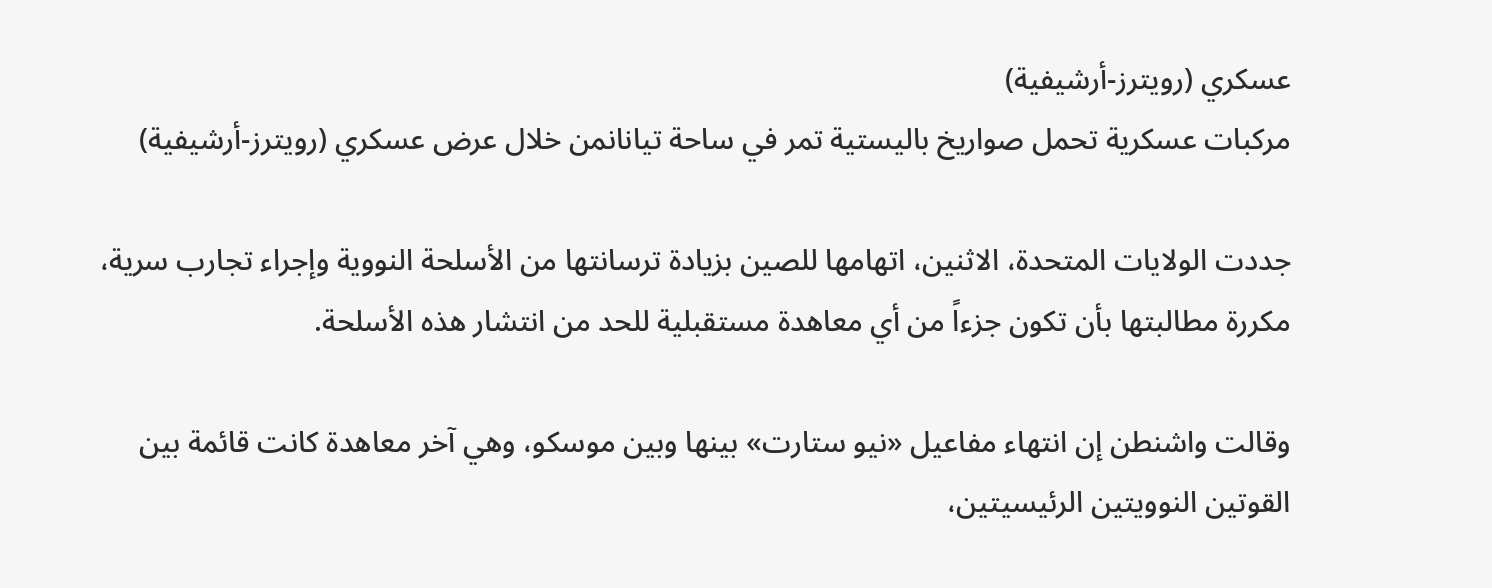عسكري (رويترز-أرشيفية)
مركبات عسكرية تحمل صواريخ باليستية تمر في ساحة تيانانمن خلال عرض عسكري (رويترز-أرشيفية)

جددت الولايات المتحدة، الاثنين، اتهامها للصين بزيادة ترسانتها من الأسلحة النووية وإجراء تجارب سرية، مكررة مطالبتها بأن تكون جزءاً من أي معاهدة مستقبلية للحد من انتشار هذه الأسلحة.

وقالت واشنطن إن انتهاء مفاعيل «نيو ستارت» بينها وبين موسكو، وهي آخر معاهدة كانت قائمة بين القوتين النوويتين الرئيسيتين،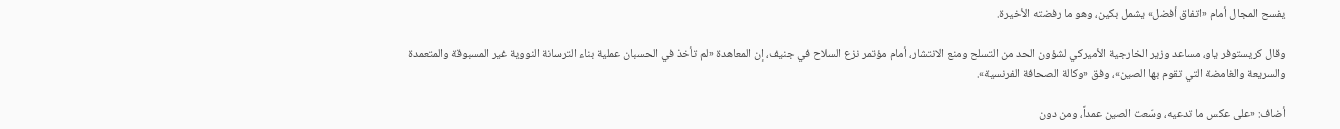يفسح المجال أمام «اتفاق أفضل» يشمل بكين، وهو ما رفضته الأخيرة.

وقال كريستوفر ياو، مساعد وزير الخارجية الأميركي لشؤون الحد من التسلح ومنع الانتشار، أمام مؤتمر نزع السلاح في جنيف، إن المعاهدة «لم تأخذ في الحسبان عملية بناء الترسانة النووية غير المسبوقة والمتعمدة والسريعة والغامضة التي تقوم بها الصين»، وفق «وكالة الصحافة الفرنسية».

أضاف: «على عكس ما تدعيه، وسّعت الصين عمداً، ومن دون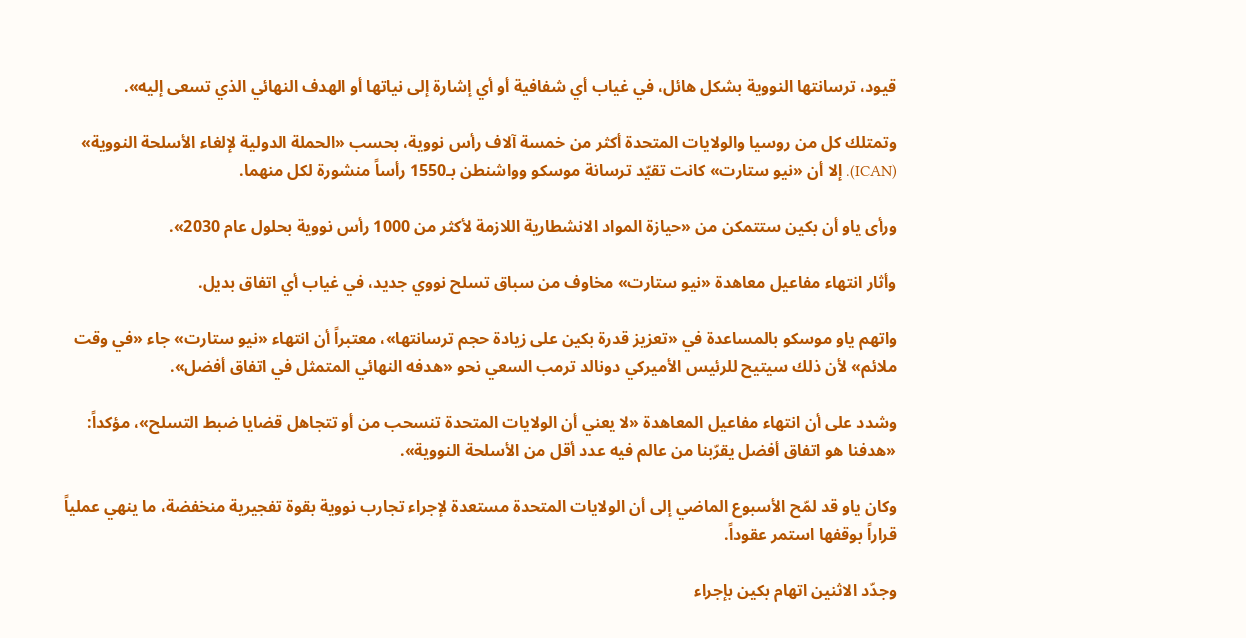قيود، ترسانتها النووية بشكل هائل، في غياب أي شفافية أو أي إشارة إلى نياتها أو الهدف النهائي الذي تسعى إليه».

وتمتلك كل من روسيا والولايات المتحدة أكثر من خمسة آلاف رأس نووية، بحسب «الحملة الدولية لإلغاء الأسلحة النووية» (ICAN). إلا أن «نيو ستارت» كانت تقيّد ترسانة موسكو وواشنطن بـ1550 رأساً منشورة لكل منهما.

ورأى ياو أن بكين ستتمكن من «حيازة المواد الانشطارية اللازمة لأكثر من 1000 رأس نووية بحلول عام 2030».

وأثار انتهاء مفاعيل معاهدة «نيو ستارت» مخاوف من سباق تسلح نووي جديد، في غياب أي اتفاق بديل.

واتهم ياو موسكو بالمساعدة في «تعزيز قدرة بكين على زيادة حجم ترسانتها»، معتبراً أن انتهاء «نيو ستارت» جاء «في وقت ملائم» لأن ذلك سيتيح للرئيس الأميركي دونالد ترمب السعي نحو «هدفه النهائي المتمثل في اتفاق أفضل».

وشدد على أن انتهاء مفاعيل المعاهدة «لا يعني أن الولايات المتحدة تنسحب من أو تتجاهل قضايا ضبط التسلح»، مؤكداً: «هدفنا هو اتفاق أفضل يقرّبنا من عالم فيه عدد أقل من الأسلحة النووية».

وكان ياو قد لمّح الأسبوع الماضي إلى أن الولايات المتحدة مستعدة لإجراء تجارب نووية بقوة تفجيرية منخفضة، ما ينهي عملياً قراراً بوقفها استمر عقوداً.

وجدّد الاثنين اتهام بكين بإجراء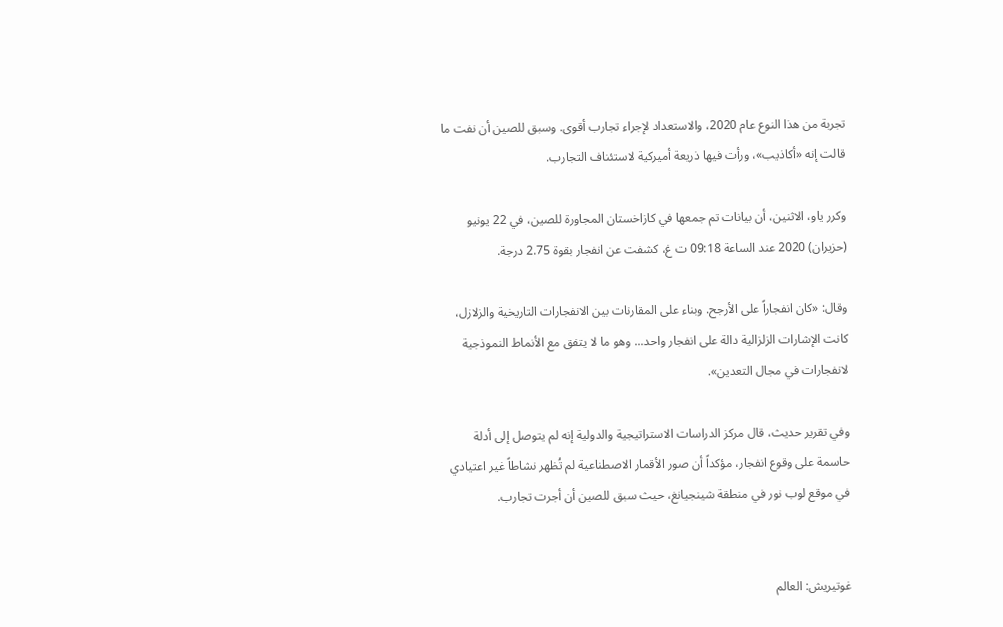تجربة من هذا النوع عام 2020، والاستعداد لإجراء تجارب أقوى. وسبق للصين أن نفت ما قالت إنه «أكاذيب»، ورأت فيها ذريعة أميركية لاستئناف التجارب.

وكرر ياو، الاثنين، أن بيانات تم جمعها في كازاخستان المجاورة للصين، في 22 يونيو (حزيران) 2020 عند الساعة 09:18 ت غ، كشفت عن انفجار بقوة 2.75 درجة.

وقال: «كان انفجاراً على الأرجح. وبناء على المقارنات بين الانفجارات التاريخية والزلازل، كانت الإشارات الزلزالية دالة على انفجار واحد... وهو ما لا يتفق مع الأنماط النموذجية لانفجارات في مجال التعدين».

وفي تقرير حديث، قال مركز الدراسات الاستراتيجية والدولية إنه لم يتوصل إلى أدلة حاسمة على وقوع انفجار، مؤكداً أن صور الأقمار الاصطناعية لم تُظهر نشاطاً غير اعتيادي في موقع لوب نور في منطقة شينجيانغ، حيث سبق للصين أن أجرت تجارب.


غوتيريش: العالم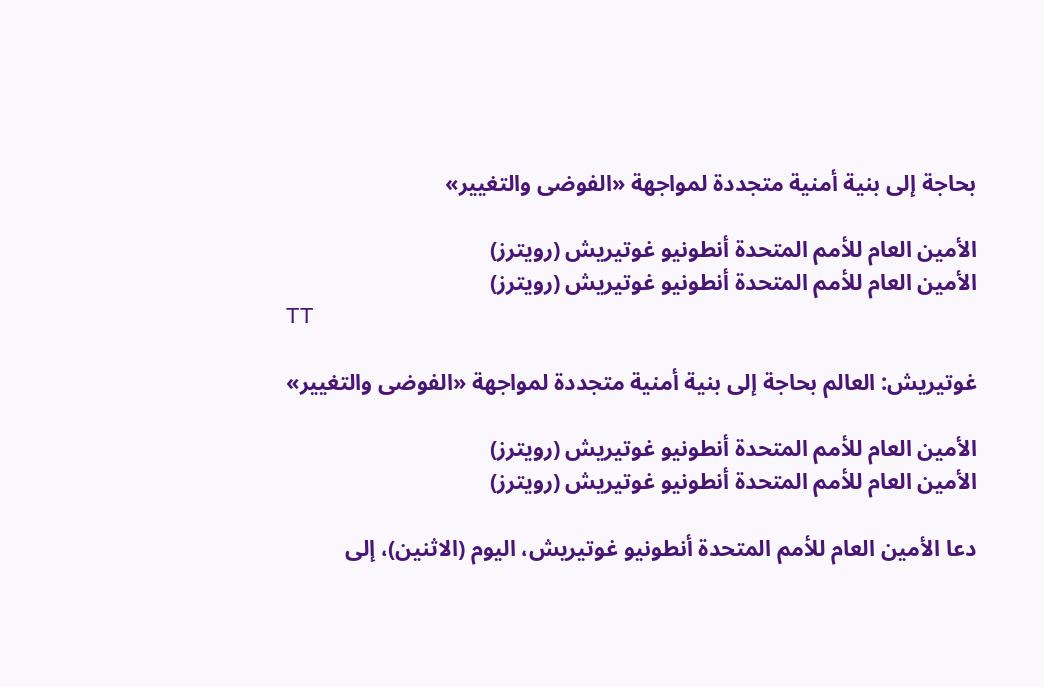بحاجة إلى بنية أمنية متجددة لمواجهة «الفوضى والتغيير»

الأمين العام للأمم المتحدة أنطونيو غوتيريش (رويترز)
الأمين العام للأمم المتحدة أنطونيو غوتيريش (رويترز)
TT

غوتيريش: العالم بحاجة إلى بنية أمنية متجددة لمواجهة «الفوضى والتغيير»

الأمين العام للأمم المتحدة أنطونيو غوتيريش (رويترز)
الأمين العام للأمم المتحدة أنطونيو غوتيريش (رويترز)

دعا الأمين العام للأمم المتحدة أنطونيو غوتيريش، اليوم (الاثنين)، إلى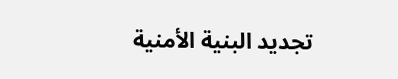تجديد ‌البنية الأمنية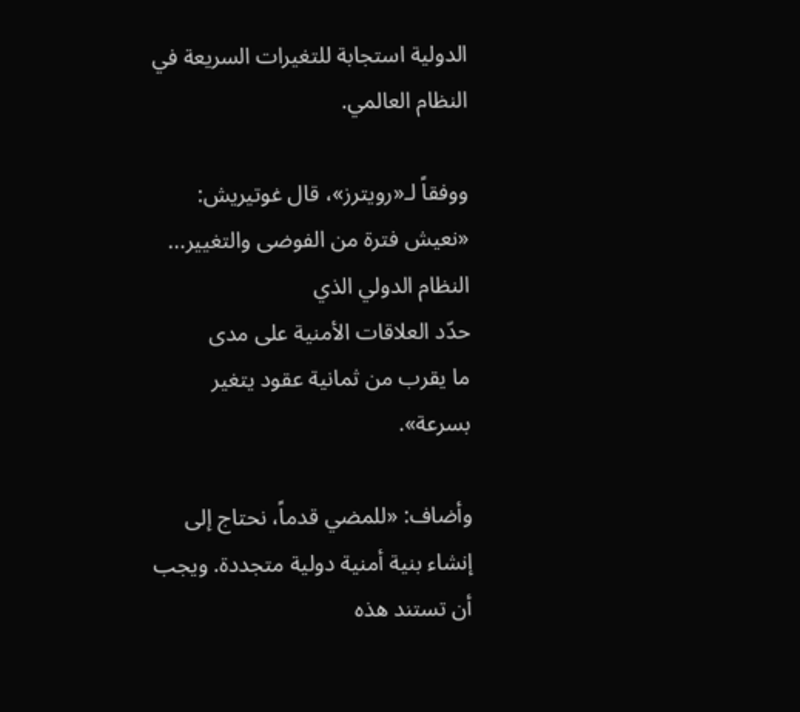الدولية ‌استجابة للتغيرات ‌السريعة في النظام العالمي.

ووفقاً لـ«رويترز»، قال غوتيريش: «نعيش فترة من الفوضى والتغيير... النظام الدولي الذي حدّد ‌العلاقات ‌الأمنية على ‌مدى ما ‌يقرب من ثمانية عقود يتغير بسرعة».

وأضاف: «للمضي قدماً، ‌نحتاج إلى إنشاء بنية أمنية دولية متجددة. ويجب أن تستند هذه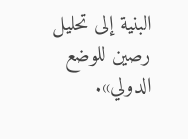البنية إلى تحليل رصين للوضع الدولي».